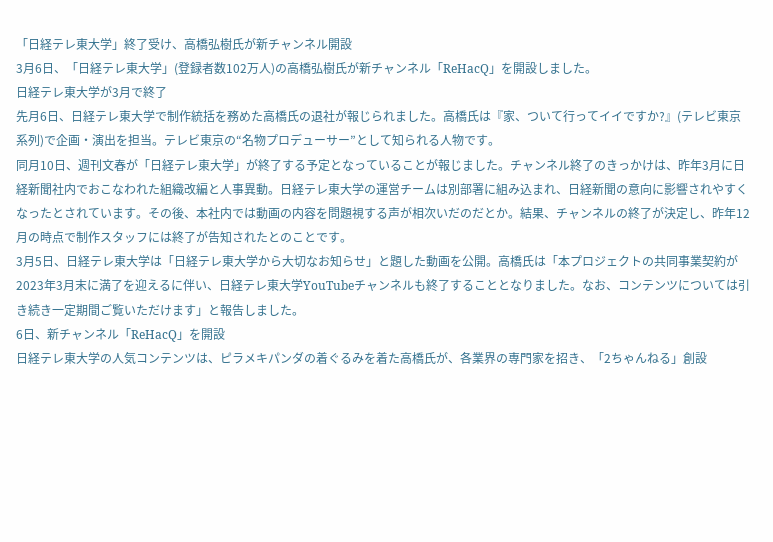「日経テレ東大学」終了受け、高橋弘樹氏が新チャンネル開設
3月6日、「日経テレ東大学」(登録者数102万人)の高橋弘樹氏が新チャンネル「ReHacQ」を開設しました。
日経テレ東大学が3月で終了
先月6日、日経テレ東大学で制作統括を務めた高橋氏の退社が報じられました。高橋氏は『家、ついて行ってイイですか?』(テレビ東京系列)で企画・演出を担当。テレビ東京の“名物プロデューサー”として知られる人物です。
同月10日、週刊文春が「日経テレ東大学」が終了する予定となっていることが報じました。チャンネル終了のきっかけは、昨年3月に日経新聞社内でおこなわれた組織改編と人事異動。日経テレ東大学の運営チームは別部署に組み込まれ、日経新聞の意向に影響されやすくなったとされています。その後、本社内では動画の内容を問題視する声が相次いだのだとか。結果、チャンネルの終了が決定し、昨年12月の時点で制作スタッフには終了が告知されたとのことです。
3月5日、日経テレ東大学は「日経テレ東大学から大切なお知らせ」と題した動画を公開。高橋氏は「本プロジェクトの共同事業契約が2023年3月末に満了を迎えるに伴い、日経テレ東大学YouTubeチャンネルも終了することとなりました。なお、コンテンツについては引き続き一定期間ご覧いただけます」と報告しました。
6日、新チャンネル「ReHacQ」を開設
日経テレ東大学の人気コンテンツは、ピラメキパンダの着ぐるみを着た高橋氏が、各業界の専門家を招き、「2ちゃんねる」創設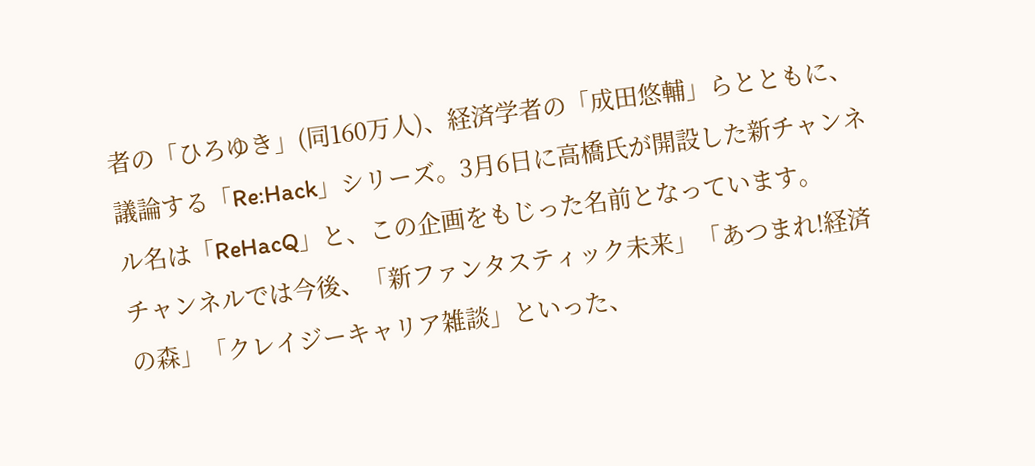者の「ひろゆき」(同160万人)、経済学者の「成田悠輔」らとともに、議論する「Re:Hack」シリーズ。3月6日に高橋氏が開設した新チャンネル名は「ReHacQ」と、この企画をもじった名前となっています。
チャンネルでは今後、「新ファンタスティック未来」「あつまれ!経済の森」「クレイジーキャリア雑談」といった、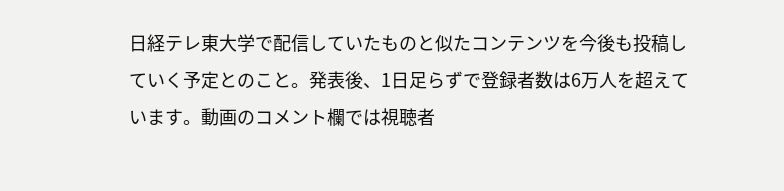日経テレ東大学で配信していたものと似たコンテンツを今後も投稿していく予定とのこと。発表後、1日足らずで登録者数は6万人を超えています。動画のコメント欄では視聴者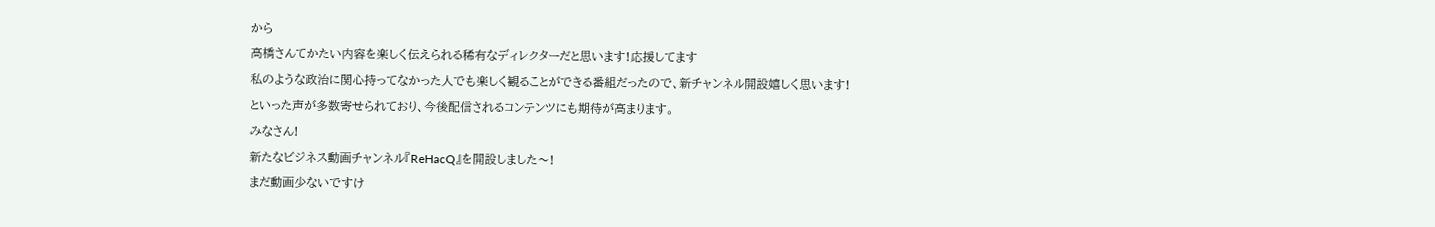から
高橋さんてかたい内容を楽しく伝えられる稀有なディレクターだと思います!応援してます
私のような政治に関心持ってなかった人でも楽しく観ることができる番組だったので、新チャンネル開設嬉しく思います!
といった声が多数寄せられており、今後配信されるコンテンツにも期待が高まります。
みなさん!
新たなビジネス動画チャンネル『ReHacQ』を開設しました〜!
まだ動画少ないですけ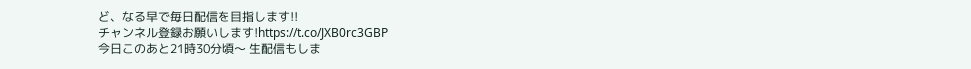ど、なる早で毎日配信を目指します!!
チャンネル登録お願いします!https://t.co/JXB0rc3GBP
今日このあと21時30分頃〜 生配信もしま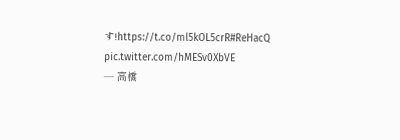す!https://t.co/ml5kOL5crR#ReHacQ pic.twitter.com/hMESv0XbVE
— 高橋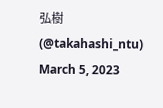弘樹 (@takahashi_ntu) March 5, 2023